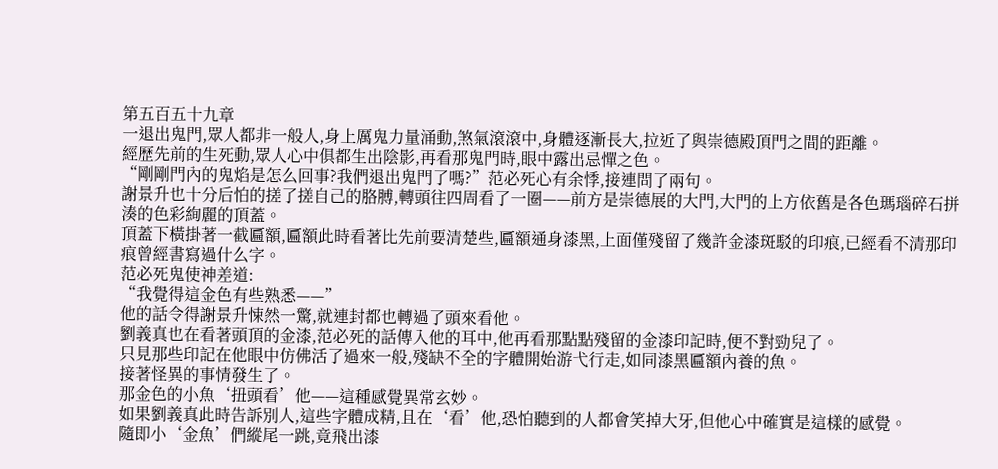第五百五十九章
一退出鬼門,眾人都非一般人,身上厲鬼力量涌動,煞氣滾滾中,身體逐漸長大,拉近了與崇德殿頂門之間的距離。
經歷先前的生死動,眾人心中俱都生出陰影,再看那鬼門時,眼中露出忌憚之色。
“剛剛門內的鬼焰是怎么回事?我們退出鬼門了嗎?”范必死心有余悸,接連問了兩句。
謝景升也十分后怕的搓了搓自己的胳膊,轉頭往四周看了一圈——前方是崇德展的大門,大門的上方依舊是各色瑪瑙碎石拼湊的色彩絢麗的頂蓋。
頂蓋下橫掛著一截匾額,匾額此時看著比先前要清楚些,匾額通身漆黑,上面僅殘留了幾許金漆斑駁的印痕,已經看不清那印痕曾經書寫過什么字。
范必死鬼使神差道:
“我覺得這金色有些熟悉——”
他的話令得謝景升悚然一驚,就連封都也轉過了頭來看他。
劉義真也在看著頭頂的金漆,范必死的話傳入他的耳中,他再看那點點殘留的金漆印記時,便不對勁兒了。
只見那些印記在他眼中仿佛活了過來一般,殘缺不全的字體開始游弋行走,如同漆黑匾額內養的魚。
接著怪異的事情發生了。
那金色的小魚‘扭頭看’他——這種感覺異常玄妙。
如果劉義真此時告訴別人,這些字體成精,且在‘看’他,恐怕聽到的人都會笑掉大牙,但他心中確實是這樣的感覺。
隨即小‘金魚’們縱尾一跳,竟飛出漆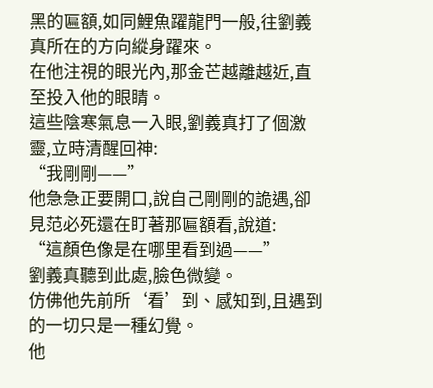黑的匾額,如同鯉魚躍龍門一般,往劉義真所在的方向縱身躍來。
在他注視的眼光內,那金芒越離越近,直至投入他的眼睛。
這些陰寒氣息一入眼,劉義真打了個激靈,立時清醒回神:
“我剛剛——”
他急急正要開口,說自己剛剛的詭遇,卻見范必死還在盯著那匾額看,說道:
“這顏色像是在哪里看到過——”
劉義真聽到此處,臉色微變。
仿佛他先前所‘看’到、感知到,且遇到的一切只是一種幻覺。
他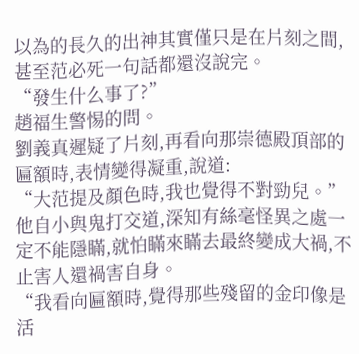以為的長久的出神其實僅只是在片刻之間,甚至范必死一句話都還沒說完。
“發生什么事了?”
趙福生警惕的問。
劉義真遲疑了片刻,再看向那崇德殿頂部的匾額時,表情變得凝重,說道:
“大范提及顏色時,我也覺得不對勁兒。”
他自小與鬼打交道,深知有絲毫怪異之處一定不能隱瞞,就怕瞞來瞞去最終變成大禍,不止害人還禍害自身。
“我看向匾額時,覺得那些殘留的金印像是活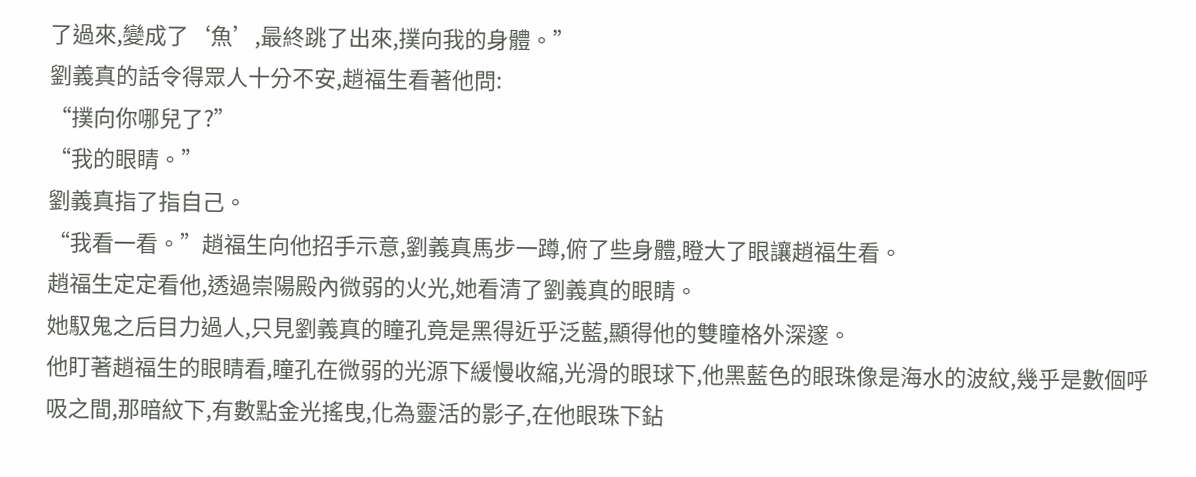了過來,變成了‘魚’,最終跳了出來,撲向我的身體。”
劉義真的話令得眾人十分不安,趙福生看著他問:
“撲向你哪兒了?”
“我的眼睛。”
劉義真指了指自己。
“我看一看。”趙福生向他招手示意,劉義真馬步一蹲,俯了些身體,瞪大了眼讓趙福生看。
趙福生定定看他,透過崇陽殿內微弱的火光,她看清了劉義真的眼睛。
她馭鬼之后目力過人,只見劉義真的瞳孔竟是黑得近乎泛藍,顯得他的雙瞳格外深邃。
他盯著趙福生的眼睛看,瞳孔在微弱的光源下緩慢收縮,光滑的眼球下,他黑藍色的眼珠像是海水的波紋,幾乎是數個呼吸之間,那暗紋下,有數點金光搖曳,化為靈活的影子,在他眼珠下鉆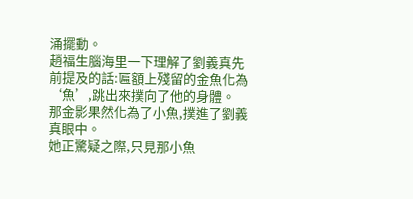涌擺動。
趙福生腦海里一下理解了劉義真先前提及的話:匾額上殘留的金魚化為‘魚’,跳出來撲向了他的身體。
那金影果然化為了小魚,撲進了劉義真眼中。
她正驚疑之際,只見那小魚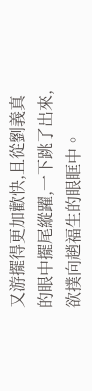又游擺得更加歡快,且從劉義真的眼中擺尾縱躍,一下跳了出來,欲撲向趙福生的眼眶中。